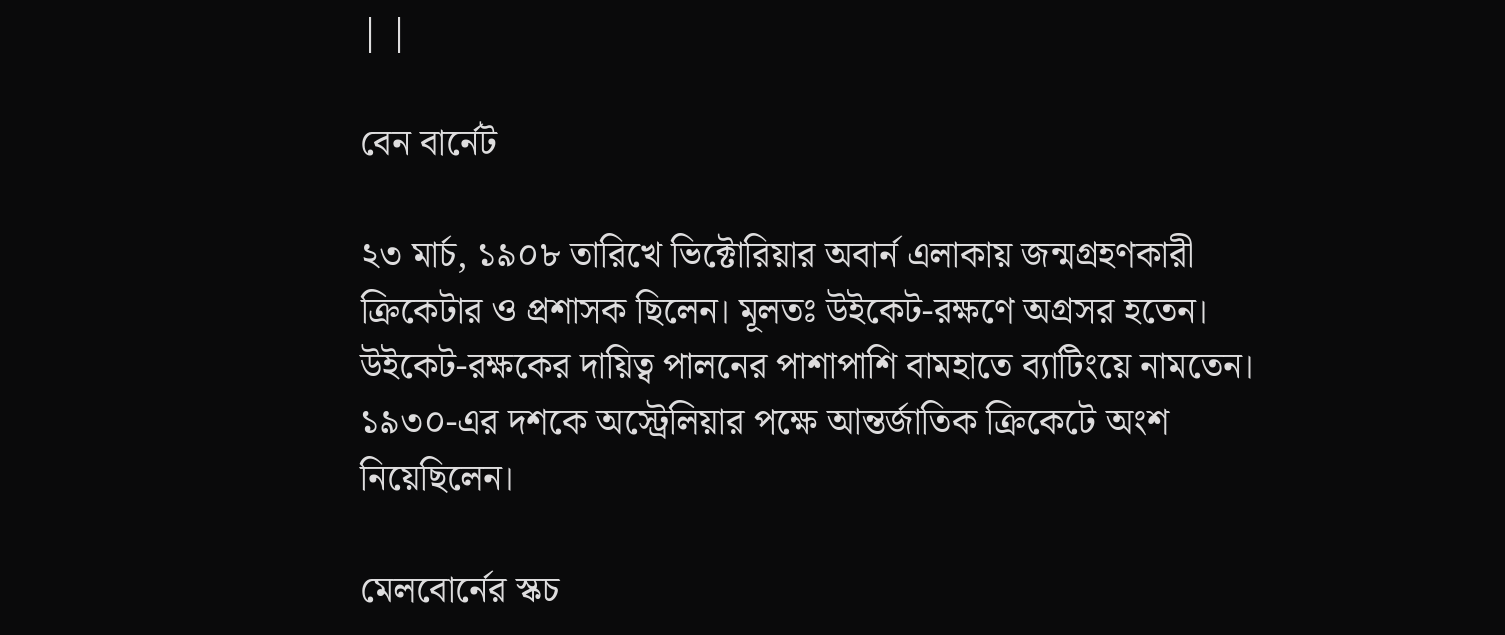| |

বেন বার্নেট

২৩ মার্চ, ১৯০৮ তারিখে ভিক্টোরিয়ার অবার্ন এলাকায় জন্মগ্রহণকারী ক্রিকেটার ও প্রশাসক ছিলেন। মূলতঃ উইকেট-রক্ষণে অগ্রসর হতেন। উইকেট-রক্ষকের দায়িত্ব পালনের পাশাপাশি বামহাতে ব্যাটিংয়ে নামতেন। ১৯৩০-এর দশকে অস্ট্রেলিয়ার পক্ষে আন্তর্জাতিক ক্রিকেটে অংশ নিয়েছিলেন।

মেলবোর্নের স্কচ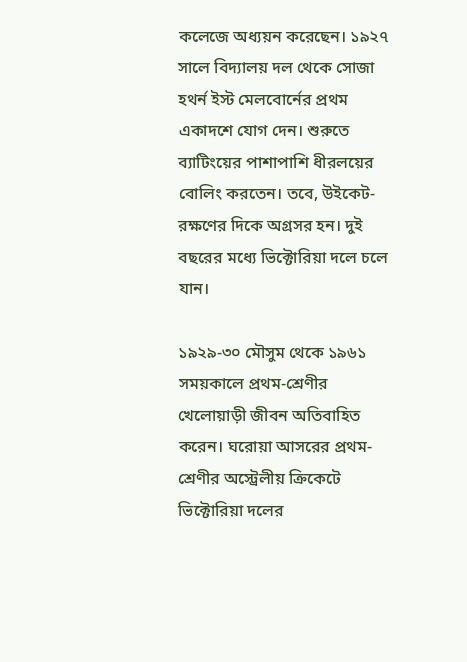কলেজে অধ্যয়ন করেছেন। ১৯২৭ সালে বিদ্যালয় দল থেকে সোজা হথর্ন ইস্ট মেলবোর্নের প্রথম একাদশে যোগ দেন। শুরুতে ব্যাটিংয়ের পাশাপাশি ধীরলয়ের বোলিং করতেন। তবে, উইকেট-রক্ষণের দিকে অগ্রসর হন। দুই বছরের মধ্যে ভিক্টোরিয়া দলে চলে যান।

১৯২৯-৩০ মৌসুম থেকে ১৯৬১ সময়কালে প্রথম-শ্রেণীর খেলোয়াড়ী জীবন অতিবাহিত করেন। ঘরোয়া আসরের প্রথম-শ্রেণীর অস্ট্রেলীয় ক্রিকেটে ভিক্টোরিয়া দলের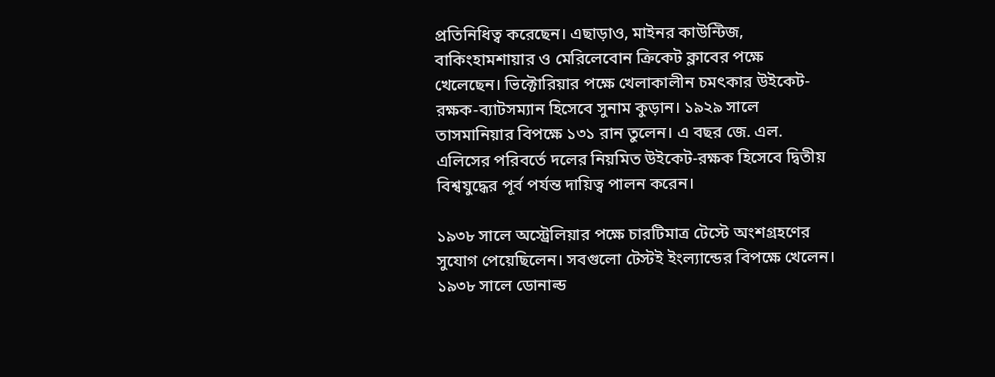প্রতিনিধিত্ব করেছেন। এছাড়াও, মাইনর কাউন্টিজ, বাকিংহামশায়ার ও মেরিলেবোন ক্রিকেট ক্লাবের পক্ষে খেলেছেন। ভিক্টোরিয়ার পক্ষে খেলাকালীন চমৎকার উইকেট-রক্ষক-ব্যাটসম্যান হিসেবে সুনাম কুড়ান। ১৯২৯ সালে তাসমানিয়ার বিপক্ষে ১৩১ রান তুলেন। এ বছর জে. এল. এলিসের পরিবর্তে দলের নিয়মিত উইকেট-রক্ষক হিসেবে দ্বিতীয় বিশ্বযুদ্ধের পূর্ব পর্যন্ত দায়িত্ব পালন করেন।

১৯৩৮ সালে অস্ট্রেলিয়ার পক্ষে চারটিমাত্র টেস্টে অংশগ্রহণের সুযোগ পেয়েছিলেন। সবগুলো টেস্টই ইংল্যান্ডের বিপক্ষে খেলেন। ১৯৩৮ সালে ডোনাল্ড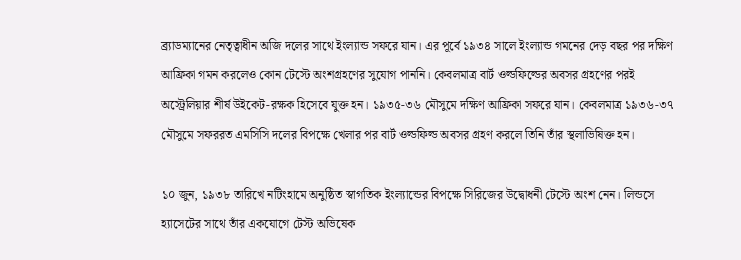ব্র্যাডম্যানের নেতৃত্বাধীন অজি দলের সাথে ইংল্যান্ড সফরে যান। এর পূর্বে ১৯৩৪ সালে ইংল্যান্ড গমনের দেড় বছর পর দক্ষিণ আফ্রিকা গমন করলেও কোন টেস্টে অংশগ্রহণের সুযোগ পাননি। কেবলমাত্র বার্ট ওল্ডফিল্ডের অবসর গ্রহণের পরই অস্ট্রেলিয়ার শীর্ষ উইকেট-রক্ষক হিসেবে যুক্ত হন। ১৯৩৫-৩৬ মৌসুমে দক্ষিণ আফ্রিকা সফরে যান। কেবলমাত্র ১৯৩৬-৩৭ মৌসুমে সফররত এমসিসি দলের বিপক্ষে খেলার পর বার্ট ওল্ডফিল্ড অবসর গ্রহণ করলে তিনি তাঁর স্থলাভিষিক্ত হন।

১০ জুন, ১৯৩৮ তারিখে নটিংহামে অনুষ্ঠিত স্বাগতিক ইংল্যান্ডের বিপক্ষে সিরিজের উদ্বোধনী টেস্টে অংশ নেন। লিন্ডসে হ্যাসেটের সাথে তাঁর একযোগে টেস্ট অভিষেক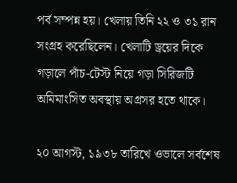পর্ব সম্পন্ন হয়। খেলায় তিনি ২২ ও ৩১ রান সংগ্রহ করেছিলেন। খেলাটি ড্রয়ের দিকে গড়ালে পাঁচ-টেস্ট নিয়ে গড়া সিরিজটি অমিমাংসিত অবস্থায় অগ্রসর হতে থাকে।

২০ আগস্ট, ১৯৩৮ তারিখে ওভালে সর্বশেষ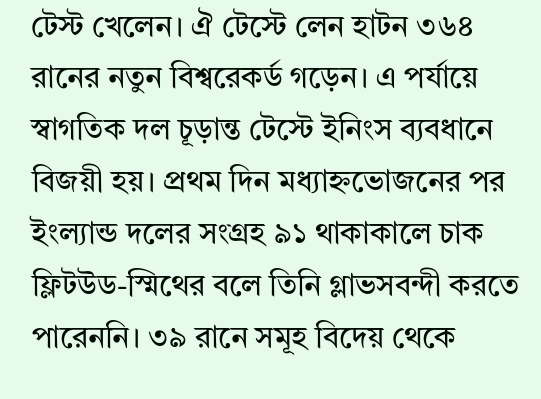টেস্ট খেলেন। ঐ টেস্টে লেন হাটন ৩৬৪ রানের নতুন বিশ্বরেকর্ড গড়েন। এ পর্যায়ে স্বাগতিক দল চূড়ান্ত টেস্টে ইনিংস ব্যবধানে বিজয়ী হয়। প্রথম দিন মধ্যাহ্নভোজনের পর ইংল্যান্ড দলের সংগ্রহ ৯১ থাকাকালে চাক ফ্লিটউড-স্মিথের বলে তিনি গ্লাভসবন্দী করতে পারেননি। ৩৯ রানে সমূহ বিদেয় থেকে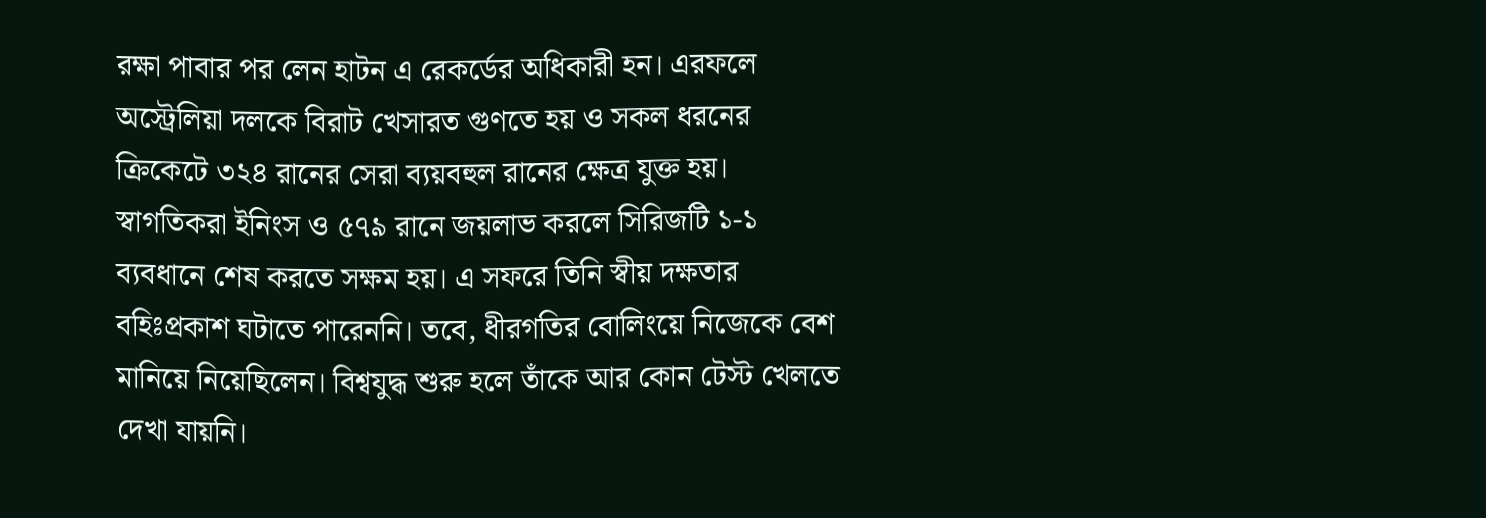রক্ষা পাবার পর লেন হাটন এ রেকর্ডের অধিকারী হন। এরফলে অস্ট্রেলিয়া দলকে বিরাট খেসারত গুণতে হয় ও সকল ধরনের ক্রিকেটে ৩২৪ রানের সেরা ব্যয়বহুল রানের ক্ষেত্র যুক্ত হয়। স্বাগতিকরা ইনিংস ও ৫৭৯ রানে জয়লাভ করলে সিরিজটি ১-১ ব্যবধানে শেষ করতে সক্ষম হয়। এ সফরে তিনি স্বীয় দক্ষতার বহিঃপ্রকাশ ঘটাতে পারেননি। তবে, ধীরগতির বোলিংয়ে নিজেকে বেশ মানিয়ে নিয়েছিলেন। বিশ্বযুদ্ধ শুরু হলে তাঁকে আর কোন টেস্ট খেলতে দেখা যায়নি।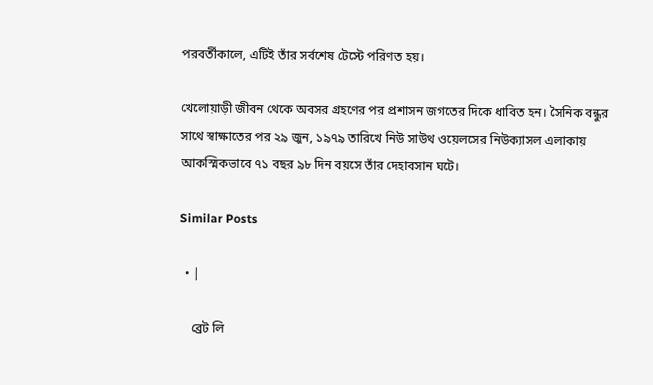পরবর্তীকালে, এটিই তাঁর সর্বশেষ টেস্টে পরিণত হয়।

খেলোয়াড়ী জীবন থেকে অবসর গ্রহণের পর প্রশাসন জগতের দিকে ধাবিত হন। সৈনিক বন্ধুর সাথে স্বাক্ষাতের পর ২৯ জুন, ১৯৭৯ তারিখে নিউ সাউথ ওয়েলসের নিউক্যাসল এলাকায় আকস্মিকভাবে ৭১ বছর ৯৮ দিন বয়সে তাঁর দেহাবসান ঘটে।

Similar Posts

  • |

    ব্রেট লি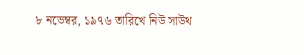৮ নভেম্বর, ১৯৭৬ তারিখে নিউ সাউথ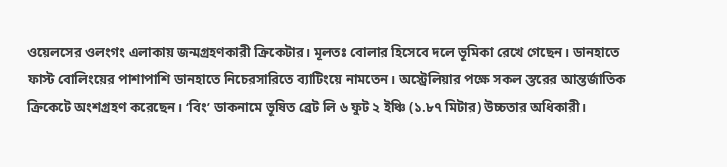ওয়েলসের ওলংগং এলাকায় জন্মগ্রহণকারী ক্রিকেটার। মূলতঃ বোলার হিসেবে দলে ভূমিকা রেখে গেছেন। ডানহাতে ফাস্ট বোলিংয়ের পাশাপাশি ডানহাতে নিচেরসারিতে ব্যাটিংয়ে নামতেন। অস্ট্রেলিয়ার পক্ষে সকল স্তরের আন্তর্জাতিক ক্রিকেটে অংশগ্রহণ করেছেন। ‘বিং’ ডাকনামে ভূষিত ব্রেট লি ৬ ফুট ২ ইঞ্চি (১.৮৭ মিটার) উচ্চতার অধিকারী।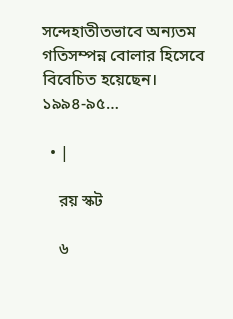সন্দেহাতীতভাবে অন্যতম গতিসম্পন্ন বোলার হিসেবে বিবেচিত হয়েছেন। ১৯৯৪-৯৫…

  • |

    রয় স্কট

    ৬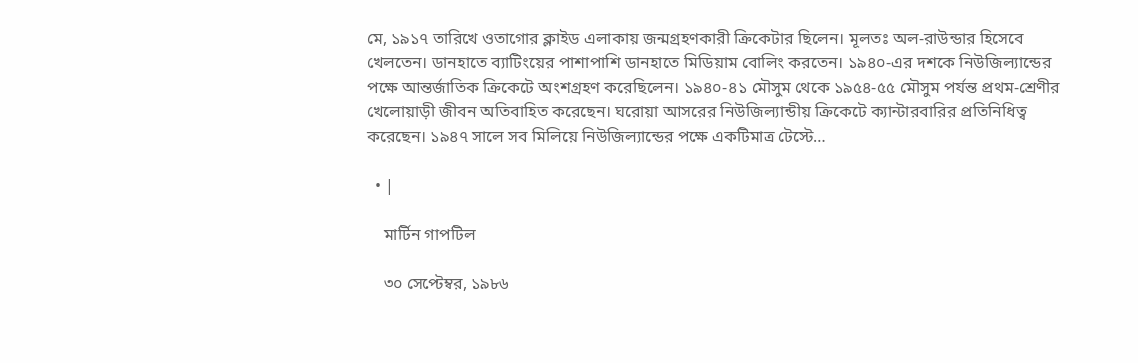মে, ১৯১৭ তারিখে ওতাগোর ক্লাইড এলাকায় জন্মগ্রহণকারী ক্রিকেটার ছিলেন। মূলতঃ অল-রাউন্ডার হিসেবে খেলতেন। ডানহাতে ব্যাটিংয়ের পাশাপাশি ডানহাতে মিডিয়াম বোলিং করতেন। ১৯৪০-এর দশকে নিউজিল্যান্ডের পক্ষে আন্তর্জাতিক ক্রিকেটে অংশগ্রহণ করেছিলেন। ১৯৪০-৪১ মৌসুম থেকে ১৯৫৪-৫৫ মৌসুম পর্যন্ত প্রথম-শ্রেণীর খেলোয়াড়ী জীবন অতিবাহিত করেছেন। ঘরোয়া আসরের নিউজিল্যান্ডীয় ক্রিকেটে ক্যান্টারবারির প্রতিনিধিত্ব করেছেন। ১৯৪৭ সালে সব মিলিয়ে নিউজিল্যান্ডের পক্ষে একটিমাত্র টেস্টে…

  • |

    মার্টিন গাপটিল

    ৩০ সেপ্টেম্বর, ১৯৮৬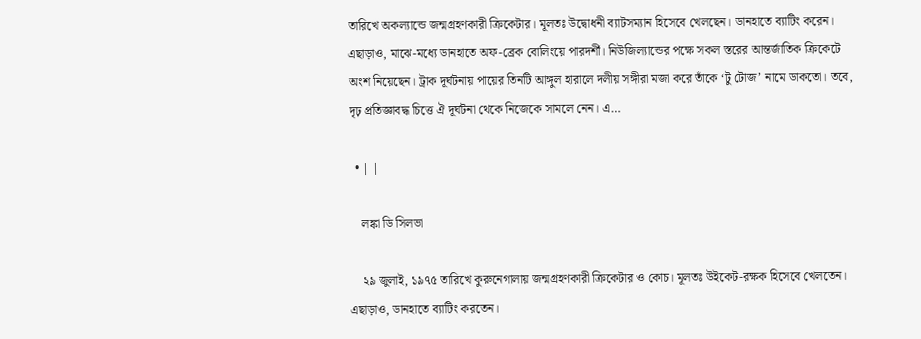তারিখে অকল্যান্ডে জন্মগ্রহণকারী ক্রিকেটার। মূলতঃ উদ্বোধনী ব্যাটসম্যান হিসেবে খেলছেন। ডানহাতে ব্যাটিং করেন। এছাড়াও, মাঝে-মধ্যে ডানহাতে অফ-ব্রেক বোলিংয়ে পারদর্শী। নিউজিল্যান্ডের পক্ষে সকল স্তরের আন্তর্জাতিক ক্রিকেটে অংশ নিয়েছেন। ট্রাক দূর্ঘটনায় পায়ের তিনটি আঙ্গুল হারালে দলীয় সঙ্গীরা মজা করে তাঁকে ‘টু টোজ’ নামে ডাকতো। তবে, দৃঢ় প্রতিজ্ঞাবদ্ধ চিত্তে ঐ দূর্ঘটনা থেকে নিজেকে সামলে নেন। এ…

  • | |

    লঙ্কা ডি সিলভা

    ২৯ জুলাই, ১৯৭৫ তারিখে কুরুনেগালায় জন্মগ্রহণকারী ক্রিকেটার ও কোচ। মূলতঃ উইকেট-রক্ষক হিসেবে খেলতেন। এছাড়াও, ডানহাতে ব্যাটিং করতেন।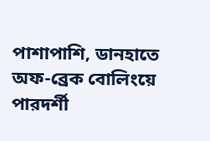পাশাপাশি, ডানহাতে অফ-ব্রেক বোলিংয়ে পারদর্শী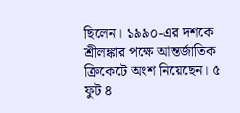ছিলেন। ১৯৯০-এর দশকে শ্রীলঙ্কার পক্ষে আন্তর্জাতিক ক্রিকেটে অংশ নিয়েছেন। ৫ ফুট ৪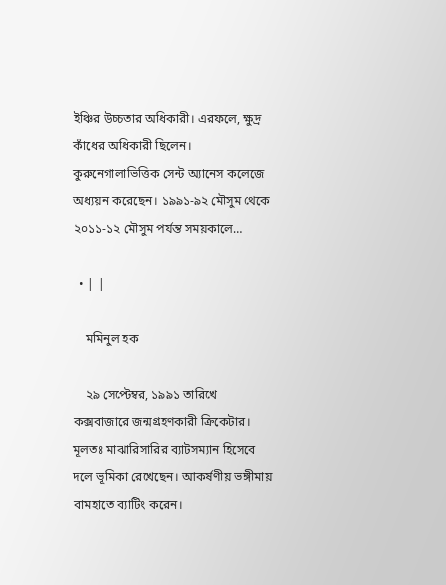ইঞ্চির উচ্চতার অধিকারী। এরফলে, ক্ষুদ্র কাঁধের অধিকারী ছিলেন। কুরুনেগালাভিত্তিক সেন্ট অ্যানেস কলেজে অধ্যয়ন করেছেন। ১৯৯১-৯২ মৌসুম থেকে ২০১১-১২ মৌসুম পর্যন্ত সময়কালে…

  • | |

    মমিনুল হক

    ২৯ সেপ্টেম্বর, ১৯৯১ তারিখে কক্সবাজারে জন্মগ্রহণকারী ক্রিকেটার। মূলতঃ মাঝারিসারির ব্যাটসম্যান হিসেবে দলে ভূমিকা রেখেছেন। আকর্ষণীয় ভঙ্গীমায় বামহাতে ব্যাটিং করেন।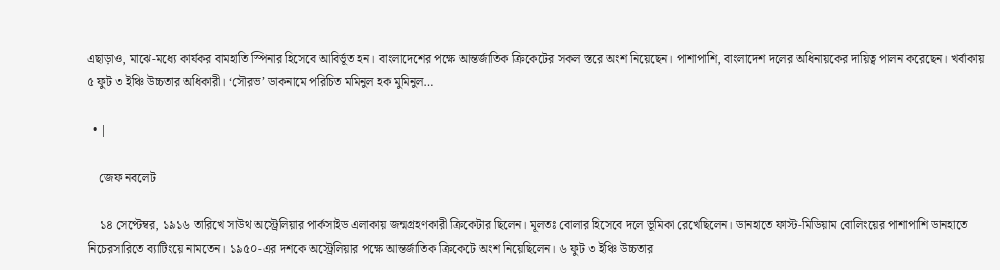এছাড়াও, মাঝে-মধ্যে কার্যকর বামহাতি স্পিনার হিসেবে আবির্ভূত হন। বাংলাদেশের পক্ষে আন্তর্জাতিক ক্রিকেটের সকল স্তরে অংশ নিয়েছেন। পাশাপাশি, বাংলাদেশ দলের অধিনায়কের দায়িত্ব পালন করেছেন। খর্বাকায় ৫ ফুট ৩ ইঞ্চি উচ্চতার অধিকারী। ‘সৌরভ’ ডাকনামে পরিচিত মমিনুল হক মুমিনুল…

  • |

    জেফ নবলেট

    ১৪ সেপ্টেম্বর, ১৯১৬ তারিখে সাউথ অস্ট্রেলিয়ার পার্কসাইড এলাকায় জন্মগ্রহণকারী ক্রিকেটার ছিলেন। মূলতঃ বোলার হিসেবে দলে ভূমিকা রেখেছিলেন। ডানহাতে ফাস্ট-মিডিয়াম বোলিংয়ের পাশাপাশি ডানহাতে নিচেরসারিতে ব্যাটিংয়ে নামতেন। ১৯৫০-এর দশকে অস্ট্রেলিয়ার পক্ষে আন্তর্জাতিক ক্রিকেটে অংশ নিয়েছিলেন। ৬ ফুট ৩ ইঞ্চি উচ্চতার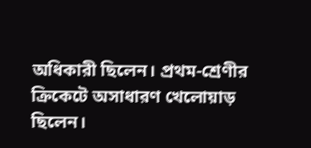অধিকারী ছিলেন। প্রথম-শ্রেণীর ক্রিকেটে অসাধারণ খেলোয়াড় ছিলেন।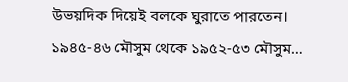উভয়দিক দিয়েই বলকে ঘুরাতে পারতেন। ১৯৪৫-৪৬ মৌসুম থেকে ১৯৫২-৫৩ মৌসুম…